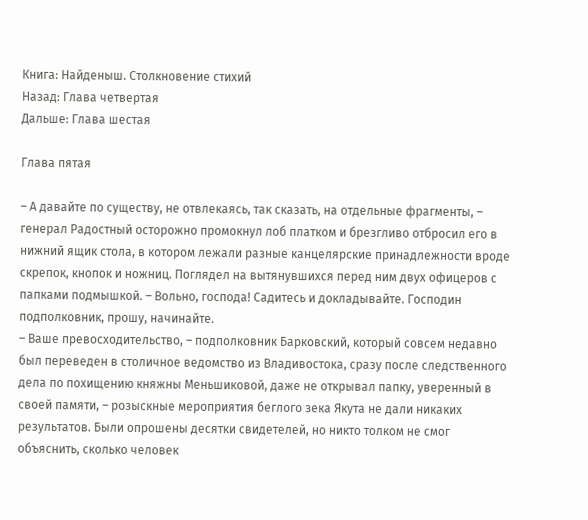Книга: Найденыш. Столкновение стихий
Назад: Глава четвертая
Дальше: Глава шестая

Глава пятая

– А давайте по существу, не отвлекаясь, так сказать, на отдельные фрагменты, – генерал Радостный осторожно промокнул лоб платком и брезгливо отбросил его в нижний ящик стола, в котором лежали разные канцелярские принадлежности вроде скрепок, кнопок и ножниц. Поглядел на вытянувшихся перед ним двух офицеров с папками подмышкой. – Вольно, господа! Садитесь и докладывайте. Господин подполковник, прошу, начинайте.
– Ваше превосходительство, – подполковник Барковский, который совсем недавно был переведен в столичное ведомство из Владивостока, сразу после следственного дела по похищению княжны Меньшиковой, даже не открывал папку, уверенный в своей памяти, – розыскные мероприятия беглого зека Якута не дали никаких результатов. Были опрошены десятки свидетелей, но никто толком не смог объяснить, сколько человек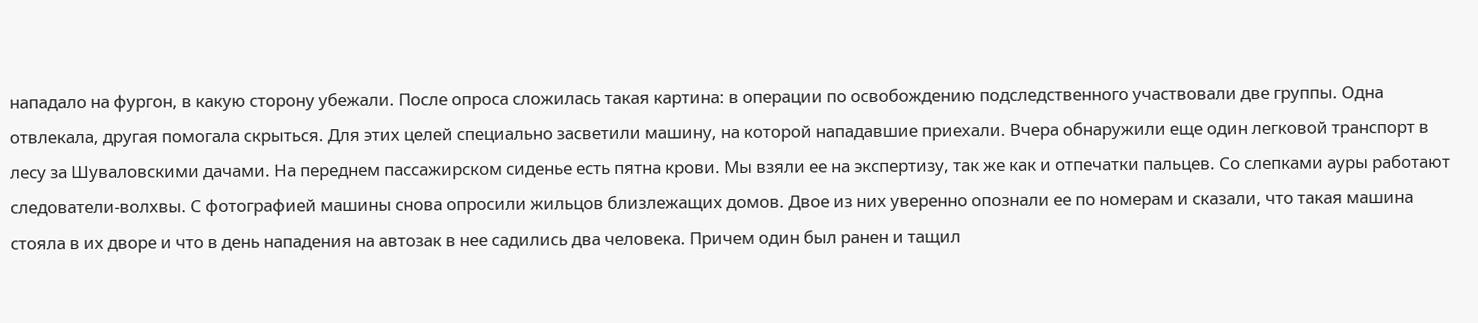нападало на фургон, в какую сторону убежали. После опроса сложилась такая картина: в операции по освобождению подследственного участвовали две группы. Одна отвлекала, другая помогала скрыться. Для этих целей специально засветили машину, на которой нападавшие приехали. Вчера обнаружили еще один легковой транспорт в лесу за Шуваловскими дачами. На переднем пассажирском сиденье есть пятна крови. Мы взяли ее на экспертизу, так же как и отпечатки пальцев. Со слепками ауры работают следователи-волхвы. С фотографией машины снова опросили жильцов близлежащих домов. Двое из них уверенно опознали ее по номерам и сказали, что такая машина стояла в их дворе и что в день нападения на автозак в нее садились два человека. Причем один был ранен и тащил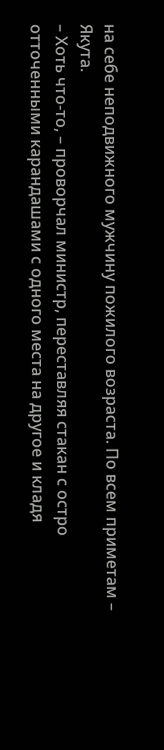на себе неподвижного мужчину пожилого возраста. По всем приметам – Якута.
– Хоть что-то, – проворчал министр, переставляя стакан с остро отточенными карандашами с одного места на другое и кладя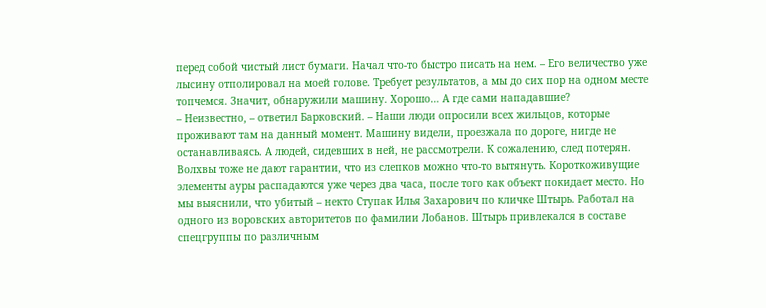перед собой чистый лист бумаги. Начал что-то быстро писать на нем. – Его величество уже лысину отполировал на моей голове. Требует результатов, а мы до сих пор на одном месте топчемся. Значит, обнаружили машину. Хорошо… А где сами нападавшие?
– Неизвестно, – ответил Барковский. – Наши люди опросили всех жильцов, которые проживают там на данный момент. Машину видели, проезжала по дороге, нигде не останавливаясь. А людей, сидевших в ней, не рассмотрели. К сожалению, след потерян. Волхвы тоже не дают гарантии, что из слепков можно что-то вытянуть. Короткоживущие элементы ауры распадаются уже через два часа, после того как объект покидает место. Но мы выяснили, что убитый – некто Ступак Илья Захарович по кличке Штырь. Работал на одного из воровских авторитетов по фамилии Лобанов. Штырь привлекался в составе спецгруппы по различным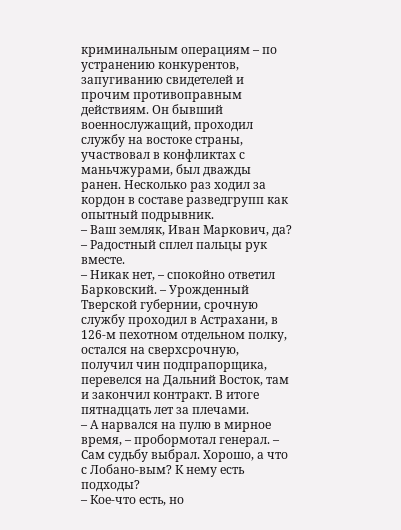криминальным операциям – по устранению конкурентов, запугиванию свидетелей и прочим противоправным действиям. Он бывший военнослужащий, проходил службу на востоке страны, участвовал в конфликтах с маньчжурами, был дважды ранен. Несколько раз ходил за кордон в составе разведгрупп как опытный подрывник.
– Ваш земляк, Иван Маркович, да? – Радостный сплел пальцы рук вместе.
– Никак нет, – спокойно ответил Барковский. – Урожденный Тверской губернии, срочную службу проходил в Астрахани, в 126-м пехотном отдельном полку, остался на сверхсрочную, получил чин подпрапорщика, перевелся на Дальний Восток, там и закончил контракт. В итоге пятнадцать лет за плечами.
– А нарвался на пулю в мирное время, – пробормотал генерал. – Сам судьбу выбрал. Хорошо, а что с Лобано-вым? К нему есть подходы?
– Кое-что есть, но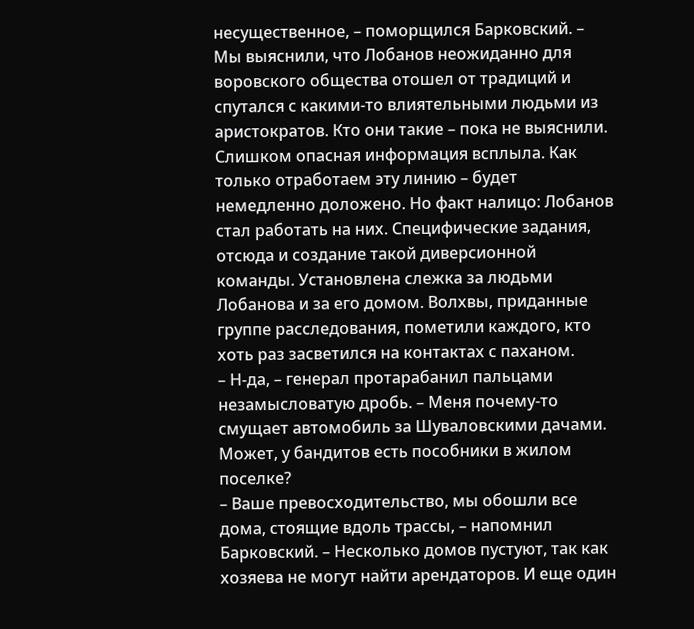несущественное, – поморщился Барковский. – Мы выяснили, что Лобанов неожиданно для воровского общества отошел от традиций и спутался с какими-то влиятельными людьми из аристократов. Кто они такие – пока не выяснили. Слишком опасная информация всплыла. Как только отработаем эту линию – будет немедленно доложено. Но факт налицо: Лобанов стал работать на них. Специфические задания, отсюда и создание такой диверсионной команды. Установлена слежка за людьми Лобанова и за его домом. Волхвы, приданные группе расследования, пометили каждого, кто хоть раз засветился на контактах с паханом.
– Н-да, – генерал протарабанил пальцами незамысловатую дробь. – Меня почему-то смущает автомобиль за Шуваловскими дачами. Может, у бандитов есть пособники в жилом поселке?
– Ваше превосходительство, мы обошли все дома, стоящие вдоль трассы, – напомнил Барковский. – Несколько домов пустуют, так как хозяева не могут найти арендаторов. И еще один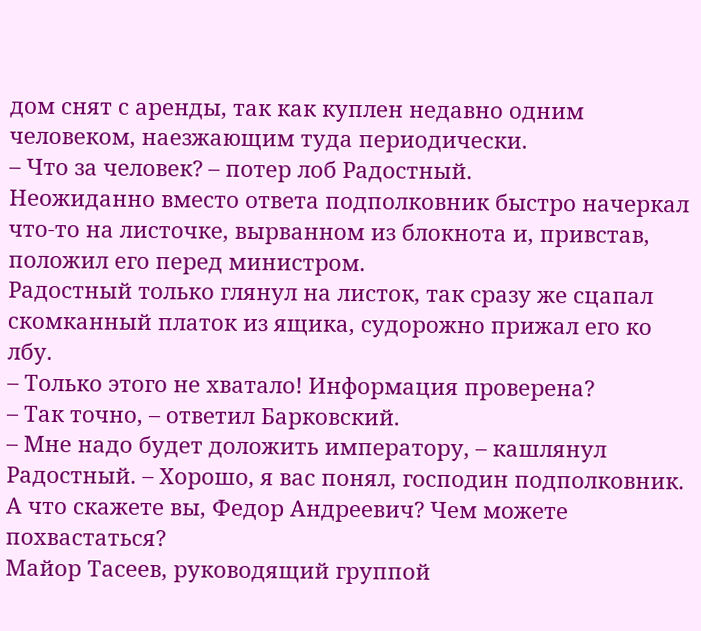дом снят с аренды, так как куплен недавно одним человеком, наезжающим туда периодически.
– Что за человек? – потер лоб Радостный.
Неожиданно вместо ответа подполковник быстро начеркал что-то на листочке, вырванном из блокнота и, привстав, положил его перед министром.
Радостный только глянул на листок, так сразу же сцапал скомканный платок из ящика, судорожно прижал его ко лбу.
– Только этого не хватало! Информация проверена?
– Так точно, – ответил Барковский.
– Мне надо будет доложить императору, – кашлянул Радостный. – Хорошо, я вас понял, господин подполковник. А что скажете вы, Федор Андреевич? Чем можете похвастаться?
Майор Тасеев, руководящий группой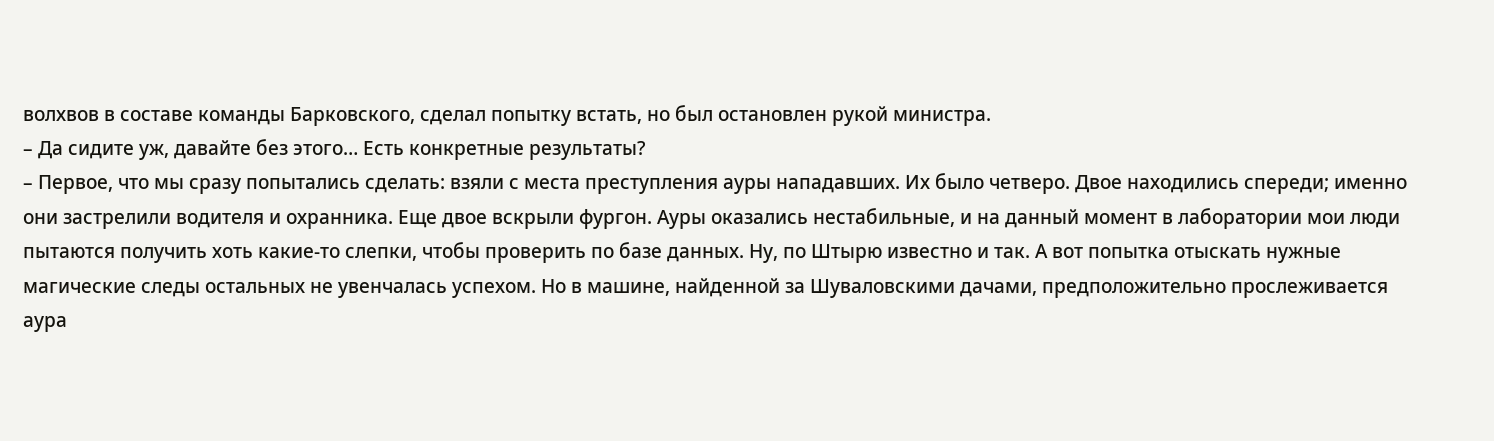волхвов в составе команды Барковского, сделал попытку встать, но был остановлен рукой министра.
– Да сидите уж, давайте без этого… Есть конкретные результаты?
– Первое, что мы сразу попытались сделать: взяли с места преступления ауры нападавших. Их было четверо. Двое находились спереди; именно они застрелили водителя и охранника. Еще двое вскрыли фургон. Ауры оказались нестабильные, и на данный момент в лаборатории мои люди пытаются получить хоть какие-то слепки, чтобы проверить по базе данных. Ну, по Штырю известно и так. А вот попытка отыскать нужные магические следы остальных не увенчалась успехом. Но в машине, найденной за Шуваловскими дачами, предположительно прослеживается аура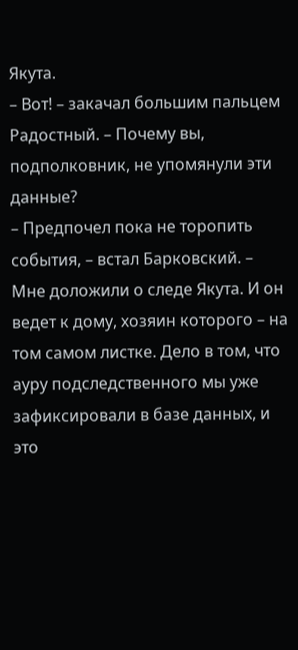Якута.
– Вот! – закачал большим пальцем Радостный. – Почему вы, подполковник, не упомянули эти данные?
– Предпочел пока не торопить события, – встал Барковский. – Мне доложили о следе Якута. И он ведет к дому, хозяин которого – на том самом листке. Дело в том, что ауру подследственного мы уже зафиксировали в базе данных, и это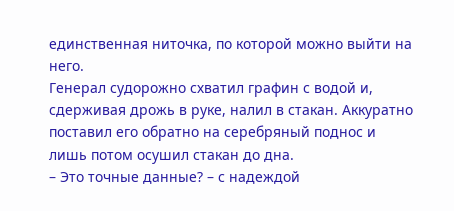единственная ниточка, по которой можно выйти на него.
Генерал судорожно схватил графин с водой и, сдерживая дрожь в руке, налил в стакан. Аккуратно поставил его обратно на серебряный поднос и лишь потом осушил стакан до дна.
– Это точные данные? – с надеждой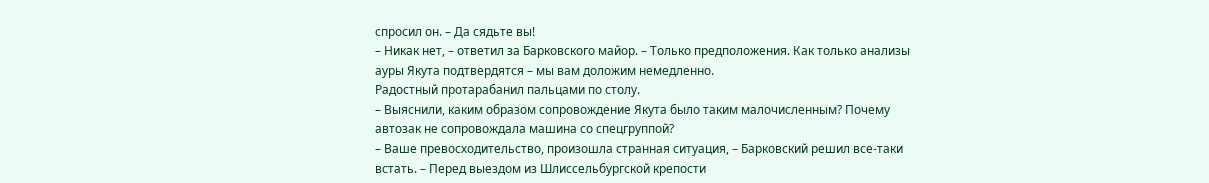спросил он. – Да сядьте вы!
– Никак нет, – ответил за Барковского майор. – Только предположения. Как только анализы ауры Якута подтвердятся – мы вам доложим немедленно.
Радостный протарабанил пальцами по столу.
– Выяснили, каким образом сопровождение Якута было таким малочисленным? Почему автозак не сопровождала машина со спецгруппой?
– Ваше превосходительство, произошла странная ситуация, – Барковский решил все-таки встать. – Перед выездом из Шлиссельбургской крепости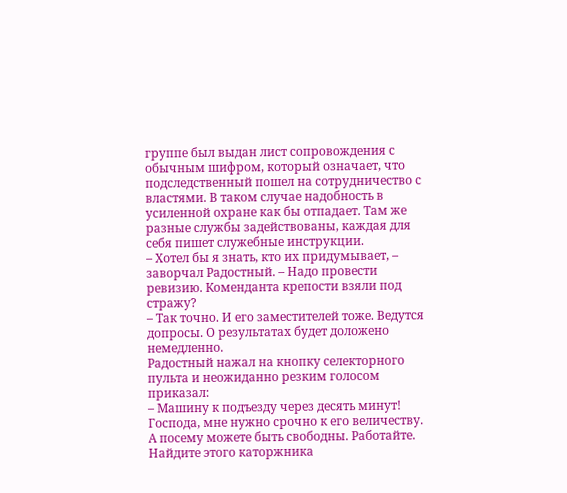группе был выдан лист сопровождения с обычным шифром, который означает, что подследственный пошел на сотрудничество с властями. В таком случае надобность в усиленной охране как бы отпадает. Там же разные службы задействованы, каждая для себя пишет служебные инструкции.
– Хотел бы я знать, кто их придумывает, – заворчал Радостный. – Надо провести ревизию. Коменданта крепости взяли под стражу?
– Так точно. И его заместителей тоже. Ведутся допросы. О результатах будет доложено немедленно.
Радостный нажал на кнопку селекторного пульта и неожиданно резким голосом приказал:
– Машину к подъезду через десять минут! Господа, мне нужно срочно к его величеству. А посему можете быть свободны. Работайте. Найдите этого каторжника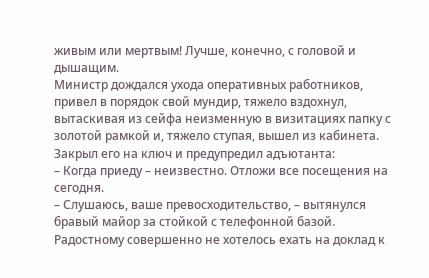живым или мертвым! Лучше, конечно, с головой и дышащим.
Министр дождался ухода оперативных работников, привел в порядок свой мундир, тяжело вздохнул, вытаскивая из сейфа неизменную в визитациях папку с золотой рамкой и, тяжело ступая, вышел из кабинета. Закрыл его на ключ и предупредил адъютанта:
– Когда приеду – неизвестно. Отложи все посещения на сегодня.
– Слушаюсь, ваше превосходительство, – вытянулся бравый майор за стойкой с телефонной базой.
Радостному совершенно не хотелось ехать на доклад к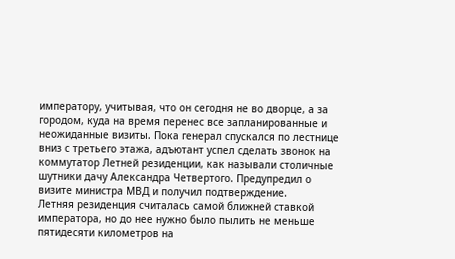императору, учитывая, что он сегодня не во дворце, а за городом, куда на время перенес все запланированные и неожиданные визиты. Пока генерал спускался по лестнице вниз с третьего этажа, адъютант успел сделать звонок на коммутатор Летней резиденции, как называли столичные шутники дачу Александра Четвертого. Предупредил о визите министра МВД и получил подтверждение.
Летняя резиденция считалась самой ближней ставкой императора, но до нее нужно было пылить не меньше пятидесяти километров на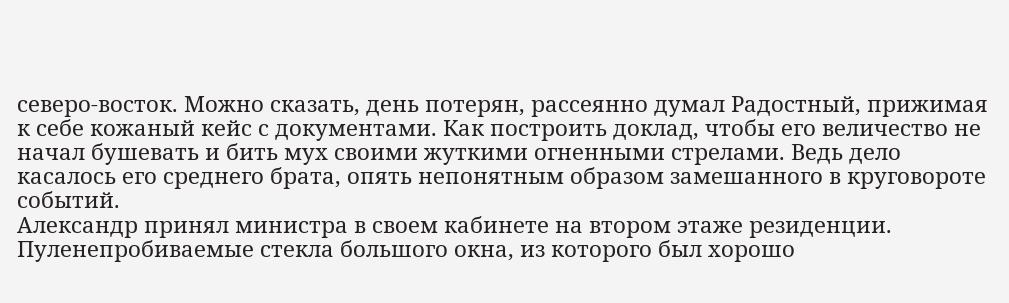северо-восток. Можно сказать, день потерян, рассеянно думал Радостный, прижимая к себе кожаный кейс с документами. Как построить доклад, чтобы его величество не начал бушевать и бить мух своими жуткими огненными стрелами. Ведь дело касалось его среднего брата, опять непонятным образом замешанного в круговороте событий.
Александр принял министра в своем кабинете на втором этаже резиденции. Пуленепробиваемые стекла большого окна, из которого был хорошо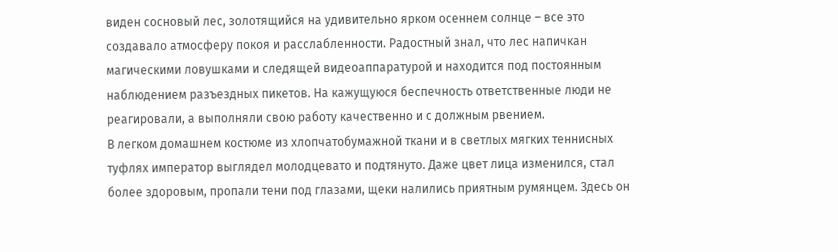виден сосновый лес, золотящийся на удивительно ярком осеннем солнце – все это создавало атмосферу покоя и расслабленности. Радостный знал, что лес напичкан магическими ловушками и следящей видеоаппаратурой и находится под постоянным наблюдением разъездных пикетов. На кажущуюся беспечность ответственные люди не реагировали, а выполняли свою работу качественно и с должным рвением.
В легком домашнем костюме из хлопчатобумажной ткани и в светлых мягких теннисных туфлях император выглядел молодцевато и подтянуто. Даже цвет лица изменился, стал более здоровым, пропали тени под глазами, щеки налились приятным румянцем. Здесь он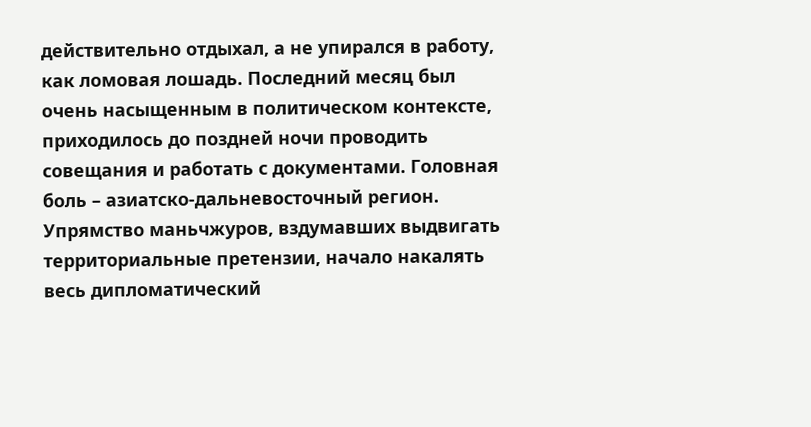действительно отдыхал, а не упирался в работу, как ломовая лошадь. Последний месяц был очень насыщенным в политическом контексте, приходилось до поздней ночи проводить совещания и работать с документами. Головная боль – азиатско-дальневосточный регион. Упрямство маньчжуров, вздумавших выдвигать территориальные претензии, начало накалять весь дипломатический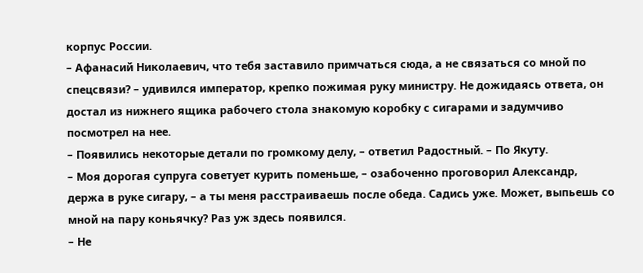корпус России.
– Афанасий Николаевич, что тебя заставило примчаться сюда, а не связаться со мной по спецсвязи? – удивился император, крепко пожимая руку министру. Не дожидаясь ответа, он достал из нижнего ящика рабочего стола знакомую коробку с сигарами и задумчиво посмотрел на нее.
– Появились некоторые детали по громкому делу, – ответил Радостный. – По Якуту.
– Моя дорогая супруга советует курить поменьше, – озабоченно проговорил Александр, держа в руке сигару, – а ты меня расстраиваешь после обеда. Садись уже. Может, выпьешь со мной на пару коньячку? Раз уж здесь появился.
– Не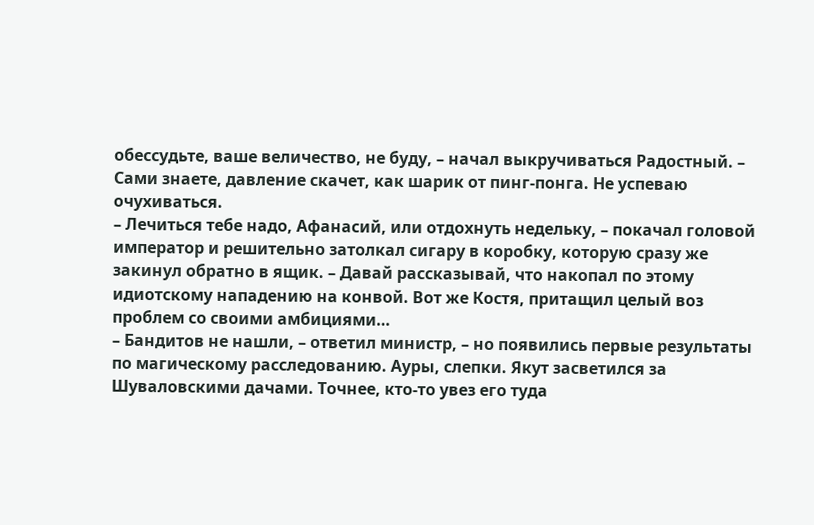обессудьте, ваше величество, не буду, – начал выкручиваться Радостный. – Сами знаете, давление скачет, как шарик от пинг-понга. Не успеваю очухиваться.
– Лечиться тебе надо, Афанасий, или отдохнуть недельку, – покачал головой император и решительно затолкал сигару в коробку, которую сразу же закинул обратно в ящик. – Давай рассказывай, что накопал по этому идиотскому нападению на конвой. Вот же Костя, притащил целый воз проблем со своими амбициями…
– Бандитов не нашли, – ответил министр, – но появились первые результаты по магическому расследованию. Ауры, слепки. Якут засветился за Шуваловскими дачами. Точнее, кто-то увез его туда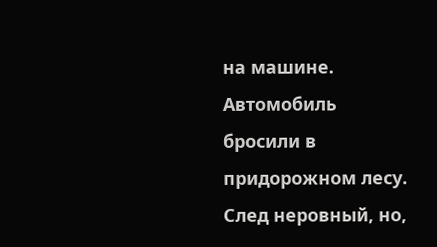на машине. Автомобиль бросили в придорожном лесу. След неровный, но,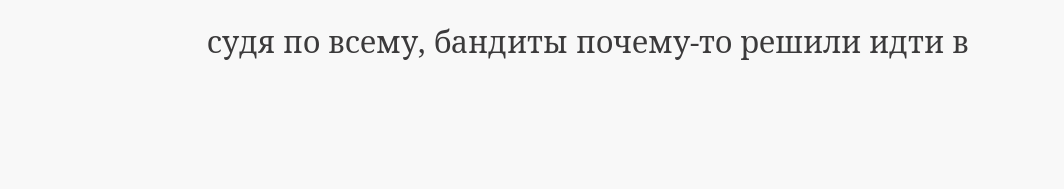судя по всему, бандиты почему-то решили идти в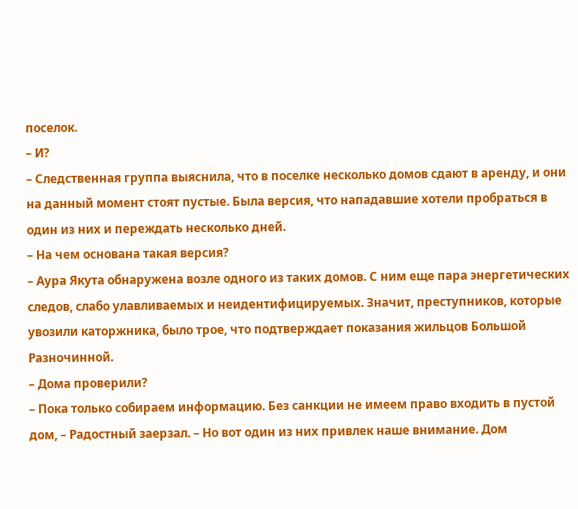поселок.
– И?
– Следственная группа выяснила, что в поселке несколько домов сдают в аренду, и они на данный момент стоят пустые. Была версия, что нападавшие хотели пробраться в один из них и переждать несколько дней.
– На чем основана такая версия?
– Аура Якута обнаружена возле одного из таких домов. С ним еще пара энергетических следов, слабо улавливаемых и неидентифицируемых. Значит, преступников, которые увозили каторжника, было трое, что подтверждает показания жильцов Большой Разночинной.
– Дома проверили?
– Пока только собираем информацию. Без санкции не имеем право входить в пустой дом, – Радостный заерзал. – Но вот один из них привлек наше внимание. Дом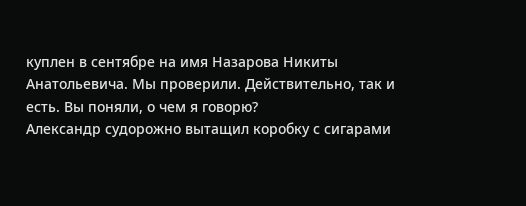куплен в сентябре на имя Назарова Никиты Анатольевича. Мы проверили. Действительно, так и есть. Вы поняли, о чем я говорю?
Александр судорожно вытащил коробку с сигарами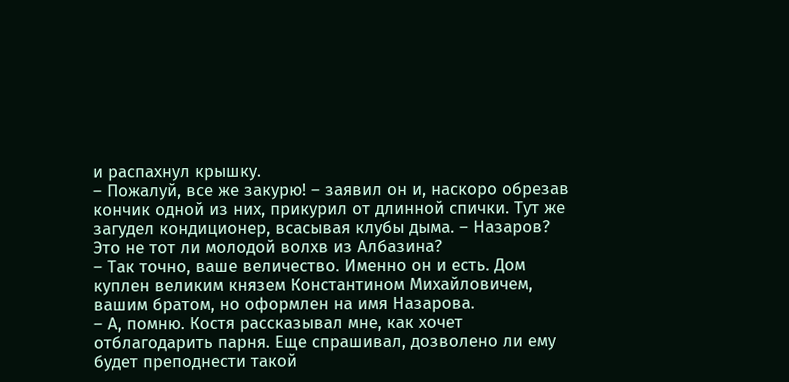и распахнул крышку.
– Пожалуй, все же закурю! – заявил он и, наскоро обрезав кончик одной из них, прикурил от длинной спички. Тут же загудел кондиционер, всасывая клубы дыма. – Назаров? Это не тот ли молодой волхв из Албазина?
– Так точно, ваше величество. Именно он и есть. Дом куплен великим князем Константином Михайловичем, вашим братом, но оформлен на имя Назарова.
– А, помню. Костя рассказывал мне, как хочет отблагодарить парня. Еще спрашивал, дозволено ли ему будет преподнести такой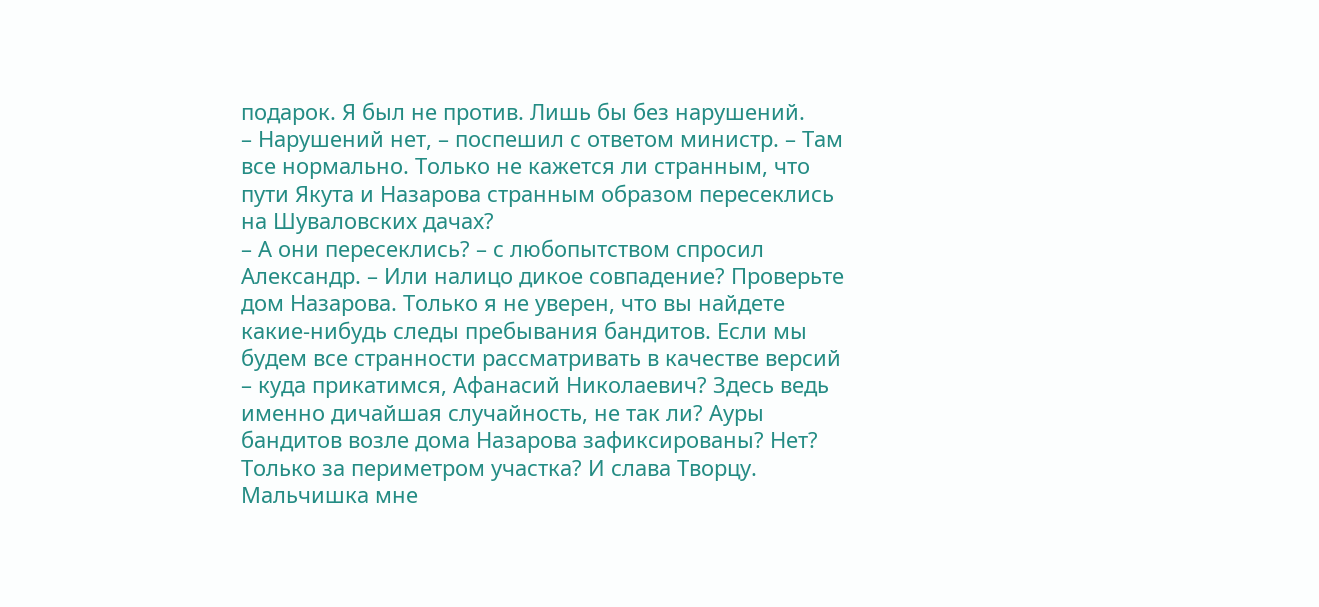подарок. Я был не против. Лишь бы без нарушений.
– Нарушений нет, – поспешил с ответом министр. – Там все нормально. Только не кажется ли странным, что пути Якута и Назарова странным образом пересеклись на Шуваловских дачах?
– А они пересеклись? – с любопытством спросил Александр. – Или налицо дикое совпадение? Проверьте дом Назарова. Только я не уверен, что вы найдете какие-нибудь следы пребывания бандитов. Если мы будем все странности рассматривать в качестве версий – куда прикатимся, Афанасий Николаевич? Здесь ведь именно дичайшая случайность, не так ли? Ауры бандитов возле дома Назарова зафиксированы? Нет? Только за периметром участка? И слава Творцу. Мальчишка мне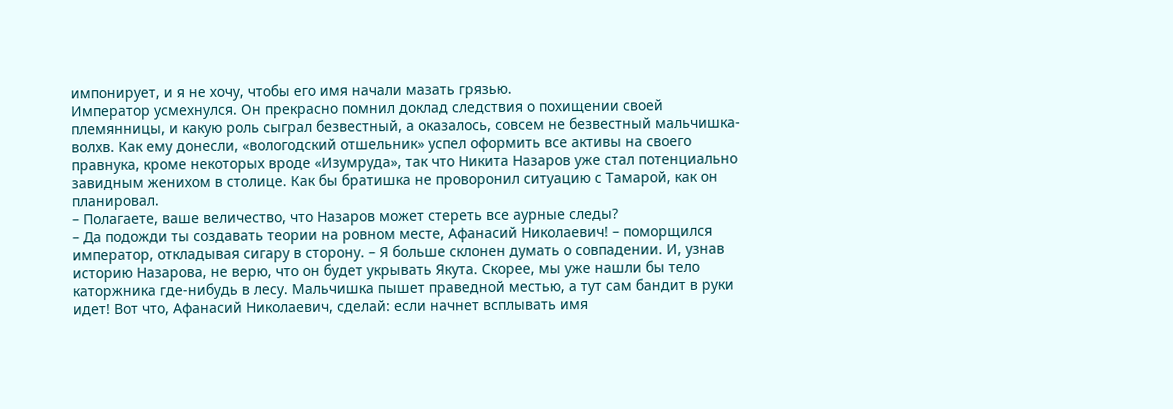импонирует, и я не хочу, чтобы его имя начали мазать грязью.
Император усмехнулся. Он прекрасно помнил доклад следствия о похищении своей племянницы, и какую роль сыграл безвестный, а оказалось, совсем не безвестный мальчишка-волхв. Как ему донесли, «вологодский отшельник» успел оформить все активы на своего правнука, кроме некоторых вроде «Изумруда», так что Никита Назаров уже стал потенциально завидным женихом в столице. Как бы братишка не проворонил ситуацию с Тамарой, как он планировал.
– Полагаете, ваше величество, что Назаров может стереть все аурные следы?
– Да подожди ты создавать теории на ровном месте, Афанасий Николаевич! – поморщился император, откладывая сигару в сторону. – Я больше склонен думать о совпадении. И, узнав историю Назарова, не верю, что он будет укрывать Якута. Скорее, мы уже нашли бы тело каторжника где-нибудь в лесу. Мальчишка пышет праведной местью, а тут сам бандит в руки идет! Вот что, Афанасий Николаевич, сделай: если начнет всплывать имя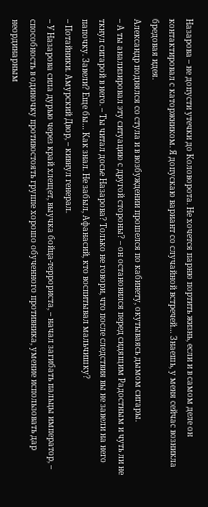Назарова – не допусти утечки до Коловорота. Не хочется парню портить жизнь, если и в самом деле он контактировал с каторжником. Я допускаю вариант со случайной встречей… Знаешь, у меня сейчас возникла бредовая идея.
Александр поднялся со стула и в возбуждении прошелся по кабинету, окутываясь дымом сигары.
– А ты анализировал эту ситуацию с другой стороны? – он остановился перед сидящим Радостным и чуть ли не ткнул сигарой в него. – Ты читал досье Назарова? Только не говори, что после следствия вы не завели на него папочку. Завели? Еще бы… Как знал. Не забыл, Афанасий, кто воспитывал мальчишку?
– Потайники. Амурский Двор, – кивнул генерал.
– У Назарова сила дурью через край хлещет, выучка бойца-террориста, – начал загибать пальцы император, – способность в одиночку противостоять группе хорошо обученного противника, умение использовать дар неординарным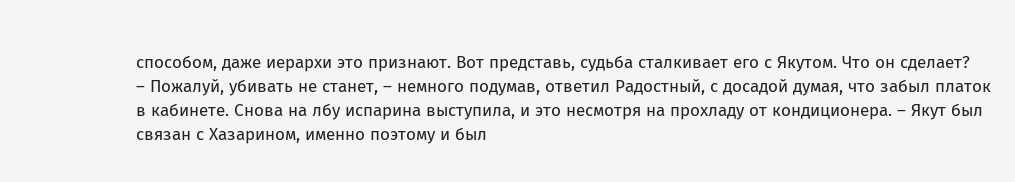способом, даже иерархи это признают. Вот представь, судьба сталкивает его с Якутом. Что он сделает?
– Пожалуй, убивать не станет, – немного подумав, ответил Радостный, с досадой думая, что забыл платок в кабинете. Снова на лбу испарина выступила, и это несмотря на прохладу от кондиционера. – Якут был связан с Хазарином, именно поэтому и был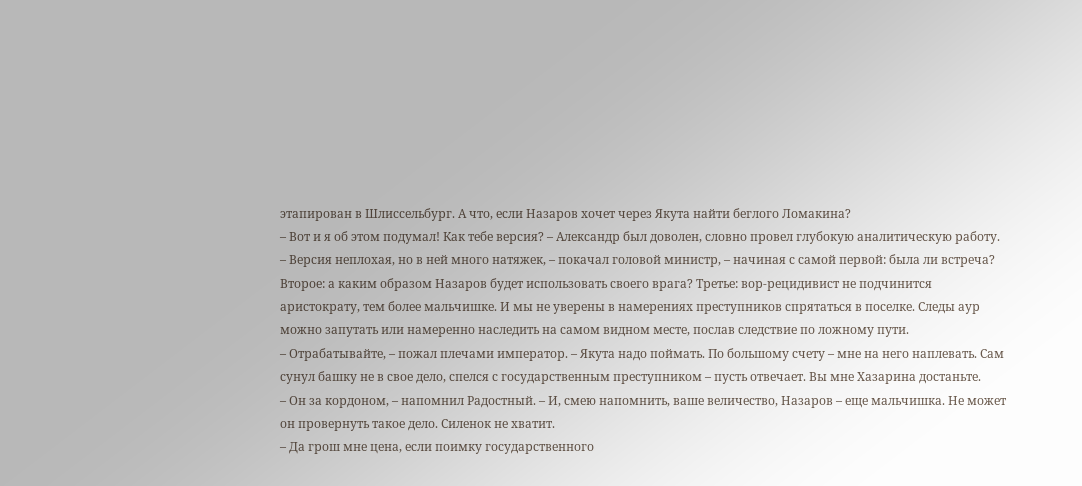этапирован в Шлиссельбург. А что, если Назаров хочет через Якута найти беглого Ломакина?
– Вот и я об этом подумал! Как тебе версия? – Александр был доволен, словно провел глубокую аналитическую работу.
– Версия неплохая, но в ней много натяжек, – покачал головой министр, – начиная с самой первой: была ли встреча? Второе: а каким образом Назаров будет использовать своего врага? Третье: вор-рецидивист не подчинится аристократу, тем более мальчишке. И мы не уверены в намерениях преступников спрятаться в поселке. Следы аур можно запутать или намеренно наследить на самом видном месте, послав следствие по ложному пути.
– Отрабатывайте, – пожал плечами император. – Якута надо поймать. По большому счету – мне на него наплевать. Сам сунул башку не в свое дело, спелся с государственным преступником – пусть отвечает. Вы мне Хазарина достаньте.
– Он за кордоном, – напомнил Радостный. – И, смею напомнить, ваше величество, Назаров – еще мальчишка. Не может он провернуть такое дело. Силенок не хватит.
– Да грош мне цена, если поимку государственного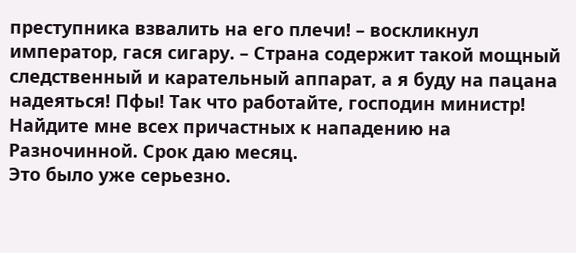преступника взвалить на его плечи! – воскликнул император, гася сигару. – Страна содержит такой мощный следственный и карательный аппарат, а я буду на пацана надеяться! Пфы! Так что работайте, господин министр! Найдите мне всех причастных к нападению на Разночинной. Срок даю месяц.
Это было уже серьезно.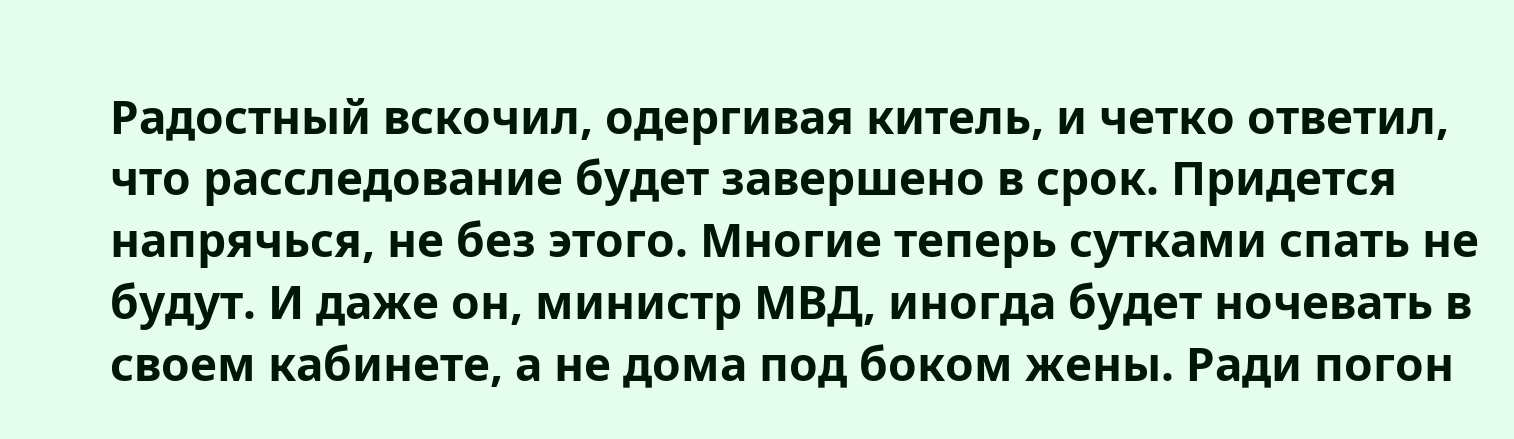Радостный вскочил, одергивая китель, и четко ответил, что расследование будет завершено в срок. Придется напрячься, не без этого. Многие теперь сутками спать не будут. И даже он, министр МВД, иногда будет ночевать в своем кабинете, а не дома под боком жены. Ради погон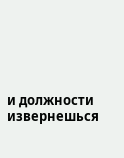и должности извернешься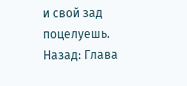и свой зад поцелуешь.
Назад: Глава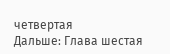четвертая
Дальше: Глава шестая